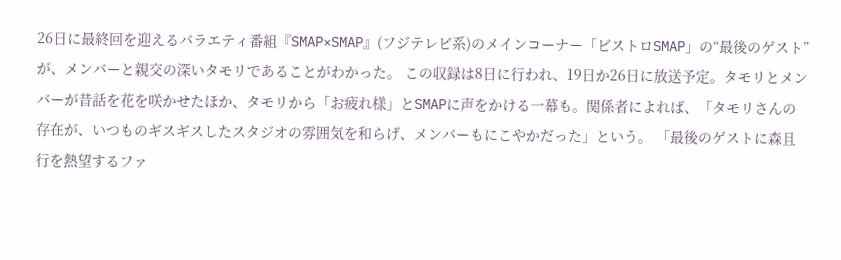26日に最終回を迎えるバラエティ番組『SMAP×SMAP』(フジテレビ系)のメインコーナー「ビストロSMAP」の“最後のゲスト”が、メンバーと親交の深いタモリであることがわかった。 この収録は8日に行われ、19日か26日に放送予定。タモリとメンバーが昔話を花を咲かせたほか、タモリから「お疲れ様」とSMAPに声をかける一幕も。関係者によれば、「タモリさんの存在が、いつものギスギスしたスタジオの雰囲気を和らげ、メンバーもにこやかだった」という。 「最後のゲストに森且行を熱望するファ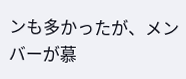ンも多かったが、メンバーが慕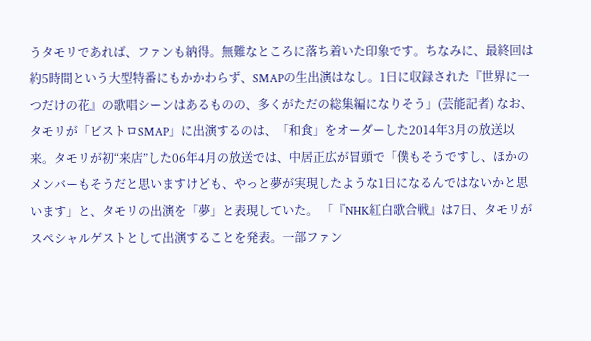うタモリであれば、ファンも納得。無難なところに落ち着いた印象です。ちなみに、最終回は約5時間という大型特番にもかかわらず、SMAPの生出演はなし。1日に収録された『世界に一つだけの花』の歌唱シーンはあるものの、多くがただの総集編になりそう」(芸能記者) なお、タモリが「ビストロSMAP」に出演するのは、「和食」をオーダーした2014年3月の放送以来。タモリが初“来店”した06年4月の放送では、中居正広が冒頭で「僕もそうですし、ほかのメンバーもそうだと思いますけども、やっと夢が実現したような1日になるんではないかと思います」と、タモリの出演を「夢」と表現していた。 「『NHK紅白歌合戦』は7日、タモリがスペシャルゲストとして出演することを発表。一部ファン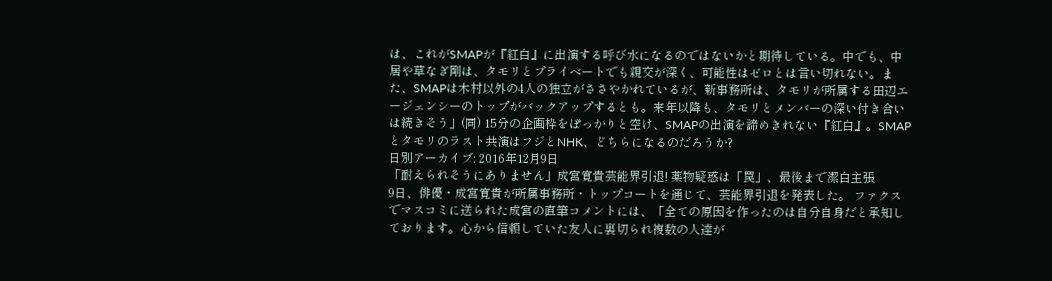は、これがSMAPが『紅白』に出演する呼び水になるのではないかと期待している。中でも、中居や草なぎ剛は、タモリとプライベートでも親交が深く、可能性はゼロとは言い切れない。また、SMAPは木村以外の4人の独立がささやかれているが、新事務所は、タモリが所属する田辺エージェンシーのトップがバックアップするとも。来年以降も、タモリとメンバーの深い付き合いは続きそう」(同) 15分の企画枠をぽっかりと空け、SMAPの出演を諦めきれない『紅白』。SMAPとタモリのラスト共演はフジとNHK、どちらになるのだろうか?
日別アーカイブ: 2016年12月9日
「耐えられそうにありません」成宮寛貴芸能界引退! 薬物疑惑は「罠」、最後まで潔白主張
9日、俳優・成宮寛貴が所属事務所・トップコートを通じて、芸能界引退を発表した。 ファクスでマスコミに送られた成宮の直筆コメントには、「全ての原因を作ったのは自分自身だと承知しております。心から信頼していた友人に裏切られ複数の人達が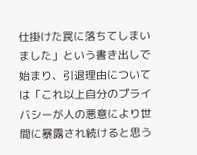仕掛けた罠に落ちてしまいました」という書き出しで始まり、引退理由については「これ以上自分のプライバシーが人の悪意により世間に暴露され続けると思う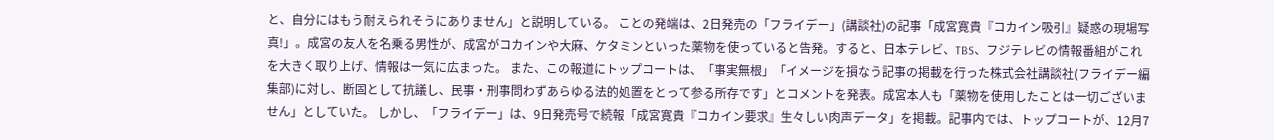と、自分にはもう耐えられそうにありません」と説明している。 ことの発端は、2日発売の「フライデー」(講談社)の記事「成宮寛貴『コカイン吸引』疑惑の現場写真!」。成宮の友人を名乗る男性が、成宮がコカインや大麻、ケタミンといった薬物を使っていると告発。すると、日本テレビ、TBS、フジテレビの情報番組がこれを大きく取り上げ、情報は一気に広まった。 また、この報道にトップコートは、「事実無根」「イメージを損なう記事の掲載を行った株式会社講談社(フライデー編集部)に対し、断固として抗議し、民事・刑事問わずあらゆる法的処置をとって参る所存です」とコメントを発表。成宮本人も「薬物を使用したことは一切ございません」としていた。 しかし、「フライデー」は、9日発売号で続報「成宮寛貴『コカイン要求』生々しい肉声データ」を掲載。記事内では、トップコートが、12月7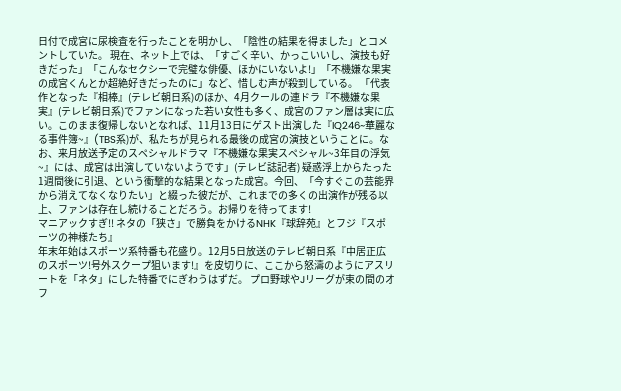日付で成宮に尿検査を行ったことを明かし、「陰性の結果を得ました」とコメントしていた。 現在、ネット上では、「すごく辛い、かっこいいし、演技も好きだった」「こんなセクシーで完璧な俳優、ほかにいないよ!」「不機嫌な果実の成宮くんとか超絶好きだったのに」など、惜しむ声が殺到している。 「代表作となった『相棒』(テレビ朝日系)のほか、4月クールの連ドラ『不機嫌な果実』(テレビ朝日系)でファンになった若い女性も多く、成宮のファン層は実に広い。このまま復帰しないとなれば、11月13日にゲスト出演した『IQ246~華麗なる事件簿~』(TBS系)が、私たちが見られる最後の成宮の演技ということに。なお、来月放送予定のスペシャルドラマ『不機嫌な果実スペシャル~3年目の浮気~』には、成宮は出演していないようです」(テレビ誌記者) 疑惑浮上からたった1週間後に引退、という衝撃的な結果となった成宮。今回、「今すぐこの芸能界から消えてなくなりたい」と綴った彼だが、これまでの多くの出演作が残る以上、ファンは存在し続けることだろう。お帰りを待ってます!
マニアックすぎ!! ネタの「狭さ」で勝負をかけるNHK『球辞苑』とフジ『スポーツの神様たち』
年末年始はスポーツ系特番も花盛り。12月5日放送のテレビ朝日系『中居正広のスポーツ!号外スクープ狙います!』を皮切りに、ここから怒濤のようにアスリートを「ネタ」にした特番でにぎわうはずだ。 プロ野球やJリーグが束の間のオフ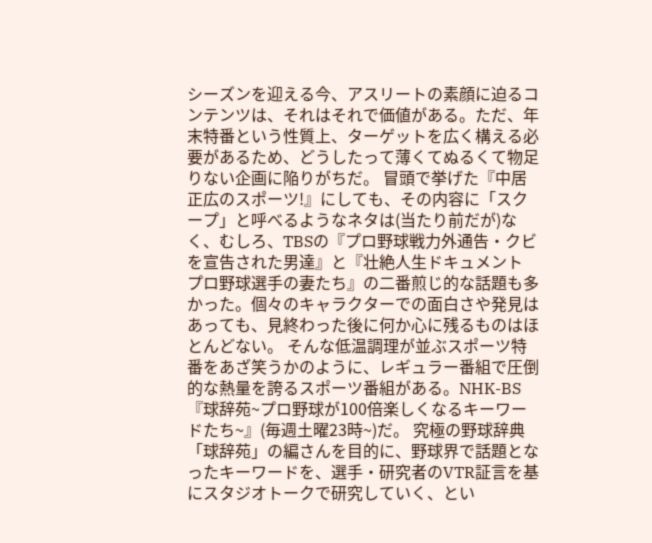シーズンを迎える今、アスリートの素顔に迫るコンテンツは、それはそれで価値がある。ただ、年末特番という性質上、ターゲットを広く構える必要があるため、どうしたって薄くてぬるくて物足りない企画に陥りがちだ。 冒頭で挙げた『中居正広のスポーツ!』にしても、その内容に「スクープ」と呼べるようなネタは(当たり前だが)なく、むしろ、TBSの『プロ野球戦力外通告・クビを宣告された男達』と『壮絶人生ドキュメント プロ野球選手の妻たち』の二番煎じ的な話題も多かった。個々のキャラクターでの面白さや発見はあっても、見終わった後に何か心に残るものはほとんどない。 そんな低温調理が並ぶスポーツ特番をあざ笑うかのように、レギュラー番組で圧倒的な熱量を誇るスポーツ番組がある。NHK-BS『球辞苑~プロ野球が100倍楽しくなるキーワードたち~』(毎週土曜23時~)だ。 究極の野球辞典「球辞苑」の編さんを目的に、野球界で話題となったキーワードを、選手・研究者のVTR証言を基にスタジオトークで研究していく、とい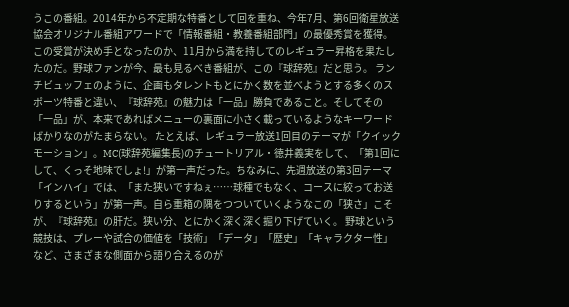うこの番組。2014年から不定期な特番として回を重ね、今年7月、第6回衛星放送協会オリジナル番組アワードで「情報番組・教養番組部門」の最優秀賞を獲得。この受賞が決め手となったのか、11月から満を持してのレギュラー昇格を果たしたのだ。野球ファンが今、最も見るべき番組が、この『球辞苑』だと思う。 ランチビュッフェのように、企画もタレントもとにかく数を並べようとする多くのスポーツ特番と違い、『球辞苑』の魅力は「一品」勝負であること。そしてその「一品」が、本来であればメニューの裏面に小さく載っているようなキーワードばかりなのがたまらない。 たとえば、レギュラー放送1回目のテーマが「クイックモーション」。MC(球辞苑編集長)のチュートリアル・徳井義実をして、「第1回にして、くっそ地味でしょ!」が第一声だった。ちなみに、先週放送の第3回テーマ「インハイ」では、「また狭いですねぇ……球種でもなく、コースに絞ってお送りするという」が第一声。自ら重箱の隅をつついていくようなこの「狭さ」こそが、『球辞苑』の肝だ。狭い分、とにかく深く深く掘り下げていく。 野球という競技は、プレーや試合の価値を「技術」「データ」「歴史」「キャラクター性」など、さまざまな側面から語り合えるのが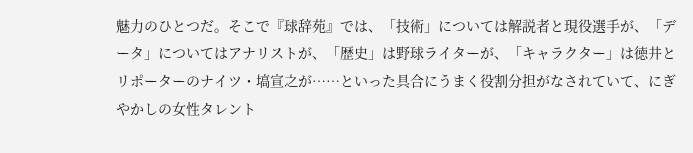魅力のひとつだ。そこで『球辞苑』では、「技術」については解説者と現役選手が、「データ」についてはアナリストが、「歴史」は野球ライターが、「キャラクター」は徳井とリポーターのナイツ・塙宣之が……といった具合にうまく役割分担がなされていて、にぎやかしの女性タレント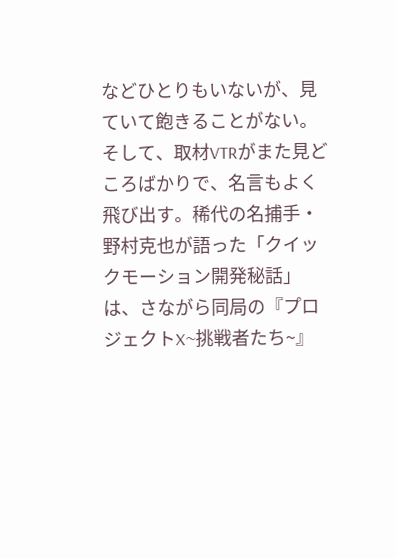などひとりもいないが、見ていて飽きることがない。 そして、取材VTRがまた見どころばかりで、名言もよく飛び出す。稀代の名捕手・野村克也が語った「クイックモーション開発秘話」は、さながら同局の『プロジェクトX~挑戦者たち~』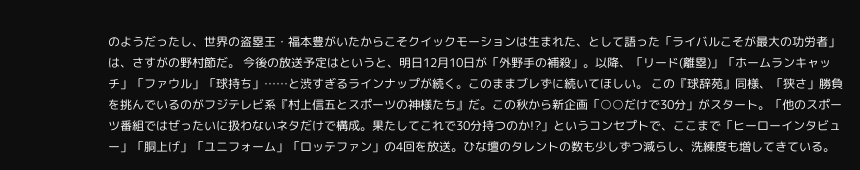のようだったし、世界の盗塁王・福本豊がいたからこそクイックモーションは生まれた、として語った「ライバルこそが最大の功労者」は、さすがの野村節だ。 今後の放送予定はというと、明日12月10日が「外野手の補殺」。以降、「リード(離塁)」「ホームランキャッチ」「ファウル」「球持ち」……と渋すぎるラインナップが続く。このままブレずに続いてほしい。 この『球辞苑』同様、「狭さ」勝負を挑んでいるのがフジテレビ系『村上信五とスポーツの神様たち』だ。この秋から新企画「○○だけで30分」がスタート。「他のスポーツ番組ではぜったいに扱わないネタだけで構成。果たしてこれで30分持つのか!?」というコンセプトで、ここまで「ヒーローインタビュー」「胴上げ」「ユニフォーム」「ロッテファン」の4回を放送。ひな壇のタレントの数も少しずつ減らし、洗練度も増してきている。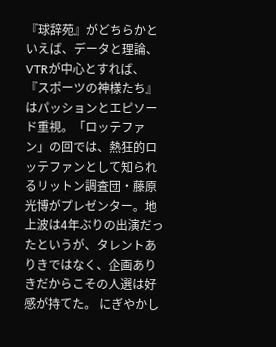『球辞苑』がどちらかといえば、データと理論、VTRが中心とすれば、『スポーツの神様たち』はパッションとエピソード重視。「ロッテファン」の回では、熱狂的ロッテファンとして知られるリットン調査団・藤原光博がプレゼンター。地上波は4年ぶりの出演だったというが、タレントありきではなく、企画ありきだからこその人選は好感が持てた。 にぎやかし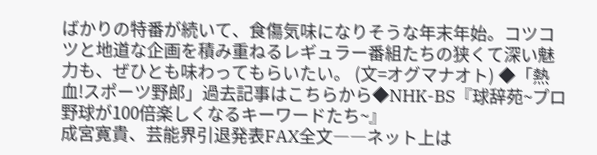ばかりの特番が続いて、食傷気味になりそうな年末年始。コツコツと地道な企画を積み重ねるレギュラー番組たちの狭くて深い魅力も、ぜひとも味わってもらいたい。 (文=オグマナオト) ◆「熱血!スポーツ野郎」過去記事はこちらから◆NHK-BS『球辞苑~プロ野球が100倍楽しくなるキーワードたち~』
成宮寛貴、芸能界引退発表FAX全文――ネット上は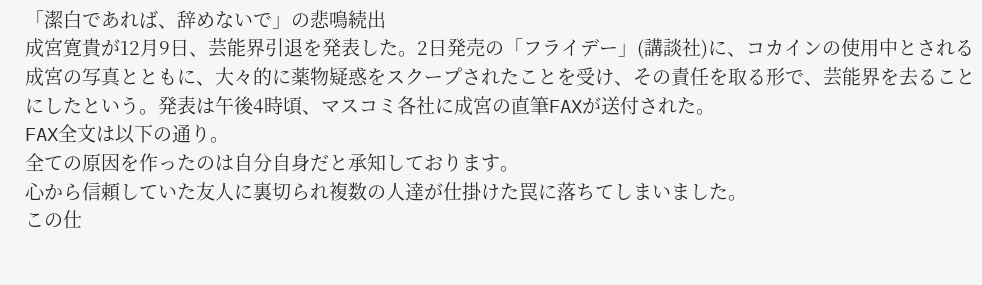「潔白であれば、辞めないで」の悲鳴続出
成宮寛貴が12月9日、芸能界引退を発表した。2日発売の「フライデー」(講談社)に、コカインの使用中とされる成宮の写真とともに、大々的に薬物疑惑をスクープされたことを受け、その責任を取る形で、芸能界を去ることにしたという。発表は午後4時頃、マスコミ各社に成宮の直筆FAXが送付された。
FAX全文は以下の通り。
全ての原因を作ったのは自分自身だと承知しております。
心から信頼していた友人に裏切られ複数の人達が仕掛けた罠に落ちてしまいました。
この仕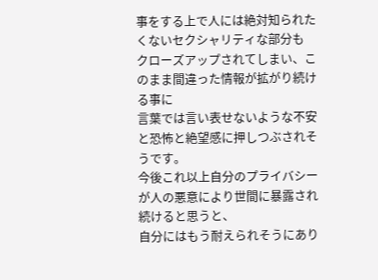事をする上で人には絶対知られたくないセクシャリティな部分も
クローズアップされてしまい、このまま間違った情報が拡がり続ける事に
言葉では言い表せないような不安と恐怖と絶望感に押しつぶされそうです。
今後これ以上自分のプライバシーが人の悪意により世間に暴露され続けると思うと、
自分にはもう耐えられそうにあり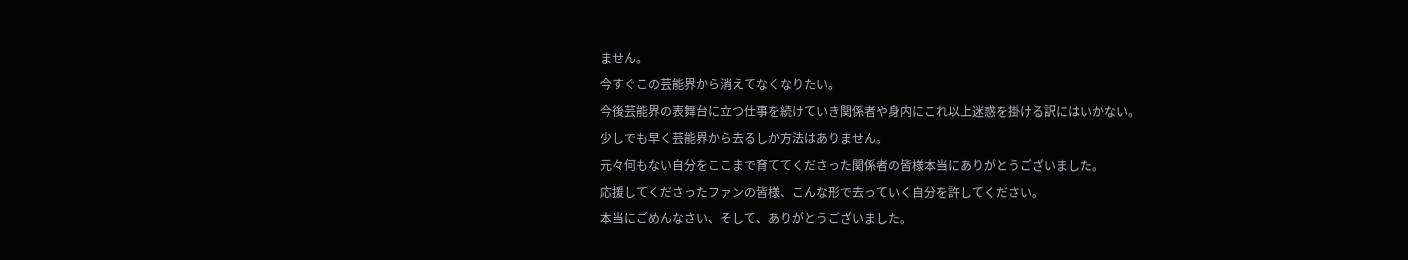ません。
今すぐこの芸能界から消えてなくなりたい。
今後芸能界の表舞台に立つ仕事を続けていき関係者や身内にこれ以上迷惑を掛ける訳にはいかない。
少しでも早く芸能界から去るしか方法はありません。
元々何もない自分をここまで育ててくださった関係者の皆様本当にありがとうございました。
応援してくださったファンの皆様、こんな形で去っていく自分を許してください。
本当にごめんなさい、そして、ありがとうございました。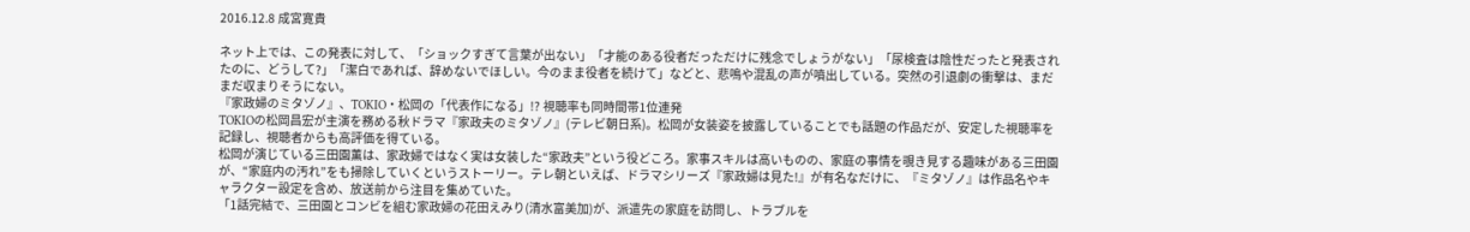2016.12.8 成宮寛貴

ネット上では、この発表に対して、「ショックすぎて言葉が出ない」「才能のある役者だっただけに残念でしょうがない」「尿検査は陰性だったと発表されたのに、どうして?」「潔白であれば、辞めないでほしい。今のまま役者を続けて」などと、悲鳴や混乱の声が噴出している。突然の引退劇の衝撃は、まだまだ収まりそうにない。
『家政婦のミタゾノ』、TOKIO・松岡の「代表作になる」!? 視聴率も同時間帯1位連発
TOKIOの松岡昌宏が主演を務める秋ドラマ『家政夫のミタゾノ』(テレビ朝日系)。松岡が女装姿を披露していることでも話題の作品だが、安定した視聴率を記録し、視聴者からも高評価を得ている。
松岡が演じている三田園薫は、家政婦ではなく実は女装した“家政夫”という役どころ。家事スキルは高いものの、家庭の事情を覗き見する趣味がある三田園が、“家庭内の汚れ”をも掃除していくというストーリー。テレ朝といえば、ドラマシリーズ『家政婦は見た!』が有名なだけに、『ミタゾノ』は作品名やキャラクター設定を含め、放送前から注目を集めていた。
「1話完結で、三田園とコンビを組む家政婦の花田えみり(清水富美加)が、派遣先の家庭を訪問し、トラブルを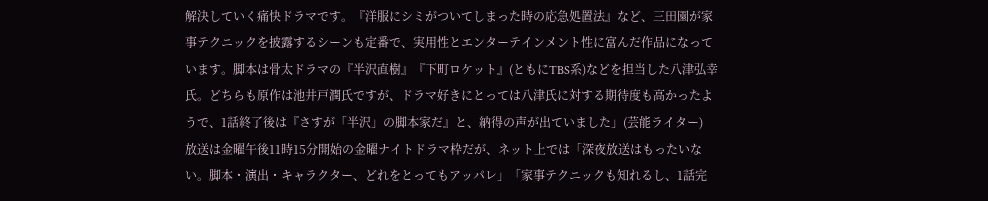解決していく痛快ドラマです。『洋服にシミがついてしまった時の応急処置法』など、三田園が家事テクニックを披露するシーンも定番で、実用性とエンターテインメント性に富んだ作品になっています。脚本は骨太ドラマの『半沢直樹』『下町ロケット』(ともにTBS系)などを担当した八津弘幸氏。どちらも原作は池井戸潤氏ですが、ドラマ好きにとっては八津氏に対する期待度も高かったようで、1話終了後は『さすが「半沢」の脚本家だ』と、納得の声が出ていました」(芸能ライター)
放送は金曜午後11時15分開始の金曜ナイトドラマ枠だが、ネット上では「深夜放送はもったいない。脚本・演出・キャラクター、どれをとってもアッパレ」「家事テクニックも知れるし、1話完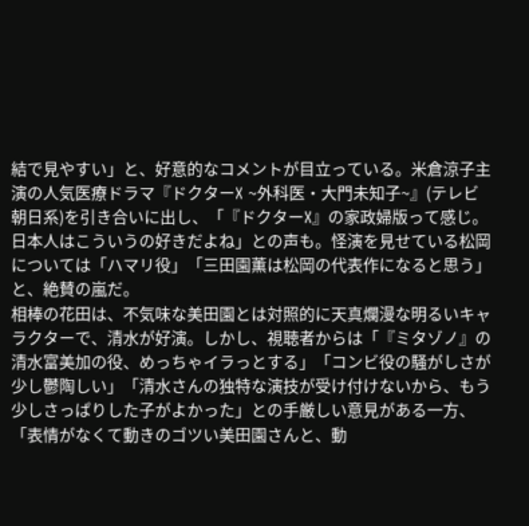結で見やすい」と、好意的なコメントが目立っている。米倉涼子主演の人気医療ドラマ『ドクターX ~外科医・大門未知子~』(テレビ朝日系)を引き合いに出し、「『ドクターX』の家政婦版って感じ。日本人はこういうの好きだよね」との声も。怪演を見せている松岡については「ハマリ役」「三田園薫は松岡の代表作になると思う」と、絶賛の嵐だ。
相棒の花田は、不気味な美田園とは対照的に天真爛漫な明るいキャラクターで、清水が好演。しかし、視聴者からは「『ミタゾノ』の清水富美加の役、めっちゃイラっとする」「コンビ役の騒がしさが少し鬱陶しい」「清水さんの独特な演技が受け付けないから、もう少しさっぱりした子がよかった」との手厳しい意見がある一方、「表情がなくて動きのゴツい美田園さんと、動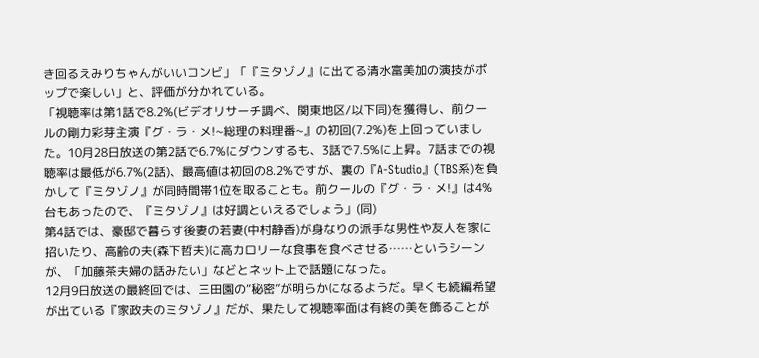き回るえみりちゃんがいいコンビ」「『ミタゾノ』に出てる清水富美加の演技がポップで楽しい」と、評価が分かれている。
「視聴率は第1話で8.2%(ビデオリサーチ調べ、関東地区/以下同)を獲得し、前クールの剛力彩芽主演『グ・ラ・メ!~総理の料理番~』の初回(7.2%)を上回っていました。10月28日放送の第2話で6.7%にダウンするも、3話で7.5%に上昇。7話までの視聴率は最低が6.7%(2話)、最高値は初回の8.2%ですが、裏の『A-Studio』(TBS系)を負かして『ミタゾノ』が同時間帯1位を取ることも。前クールの『グ・ラ・メ!』は4%台もあったので、『ミタゾノ』は好調といえるでしょう」(同)
第4話では、豪邸で暮らす後妻の若妻(中村静香)が身なりの派手な男性や友人を家に招いたり、高齢の夫(森下哲夫)に高カロリーな食事を食べさせる……というシーンが、「加藤茶夫婦の話みたい」などとネット上で話題になった。
12月9日放送の最終回では、三田園の“秘密”が明らかになるようだ。早くも続編希望が出ている『家政夫のミタゾノ』だが、果たして視聴率面は有終の美を飾ることが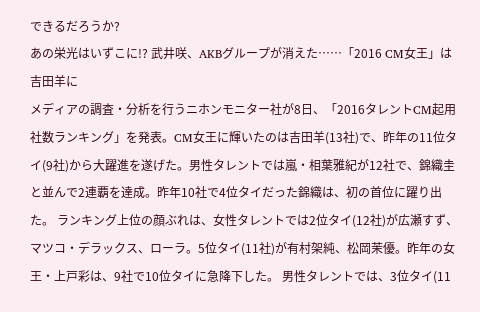できるだろうか?
あの栄光はいずこに!? 武井咲、AKBグループが消えた……「2016 CM女王」は吉田羊に
メディアの調査・分析を行うニホンモニター社が8日、「2016タレントCM起用社数ランキング」を発表。CM女王に輝いたのは吉田羊(13社)で、昨年の11位タイ(9社)から大躍進を遂げた。男性タレントでは嵐・相葉雅紀が12社で、錦織圭と並んで2連覇を達成。昨年10社で4位タイだった錦織は、初の首位に躍り出た。 ランキング上位の顔ぶれは、女性タレントでは2位タイ(12社)が広瀬すず、マツコ・デラックス、ローラ。5位タイ(11社)が有村架純、松岡茉優。昨年の女王・上戸彩は、9社で10位タイに急降下した。 男性タレントでは、3位タイ(11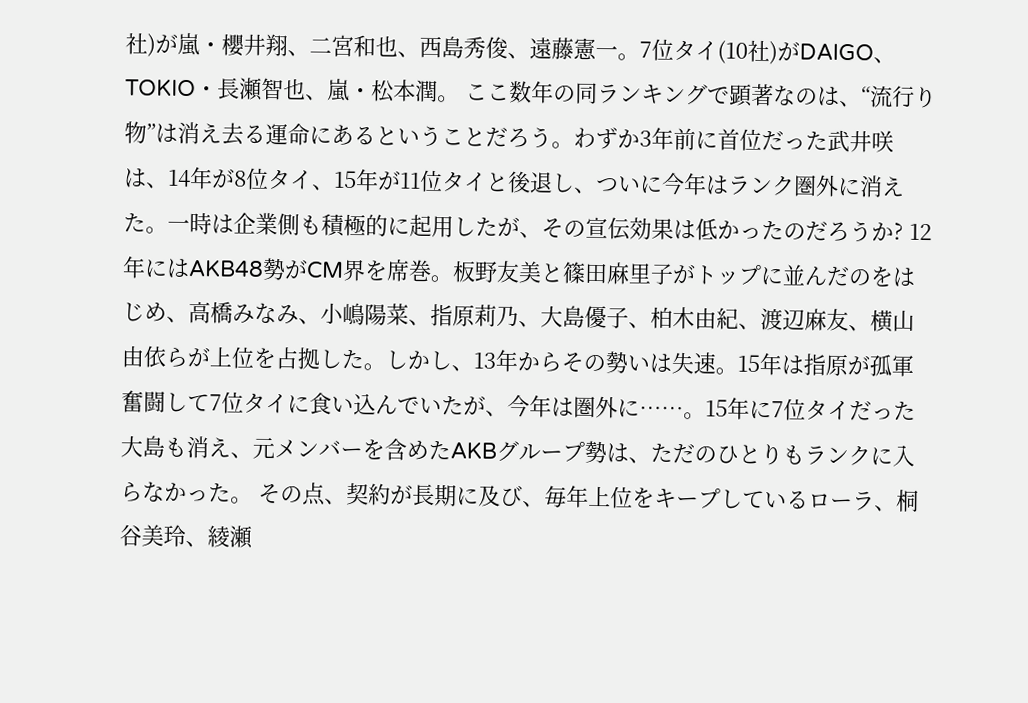社)が嵐・櫻井翔、二宮和也、西島秀俊、遠藤憲一。7位タイ(10社)がDAIGO、TOKIO・長瀬智也、嵐・松本潤。 ここ数年の同ランキングで顕著なのは、“流行り物”は消え去る運命にあるということだろう。わずか3年前に首位だった武井咲は、14年が8位タイ、15年が11位タイと後退し、ついに今年はランク圏外に消えた。一時は企業側も積極的に起用したが、その宣伝効果は低かったのだろうか? 12年にはAKB48勢がCM界を席巻。板野友美と篠田麻里子がトップに並んだのをはじめ、高橋みなみ、小嶋陽菜、指原莉乃、大島優子、柏木由紀、渡辺麻友、横山由依らが上位を占拠した。しかし、13年からその勢いは失速。15年は指原が孤軍奮闘して7位タイに食い込んでいたが、今年は圏外に……。15年に7位タイだった大島も消え、元メンバーを含めたAKBグループ勢は、ただのひとりもランクに入らなかった。 その点、契約が長期に及び、毎年上位をキープしているローラ、桐谷美玲、綾瀬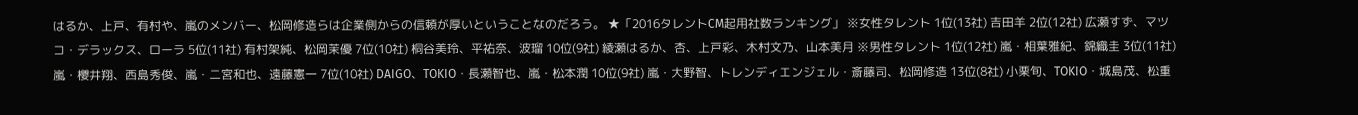はるか、上戸、有村や、嵐のメンバー、松岡修造らは企業側からの信頼が厚いということなのだろう。 ★「2016タレントCM起用社数ランキング」 ※女性タレント 1位(13社) 吉田羊 2位(12社) 広瀬すず、マツコ・デラックス、ローラ 5位(11社) 有村架純、松岡茉優 7位(10社) 桐谷美玲、平祐奈、波瑠 10位(9社) 綾瀬はるか、杏、上戸彩、木村文乃、山本美月 ※男性タレント 1位(12社) 嵐・相葉雅紀、錦織圭 3位(11社) 嵐・櫻井翔、西島秀俊、嵐・二宮和也、遠藤憲一 7位(10社) DAIGO、TOKIO・長瀬智也、嵐・松本潤 10位(9社) 嵐・大野智、トレンディエンジェル・斎藤司、松岡修造 13位(8社) 小栗旬、TOKIO・城島茂、松重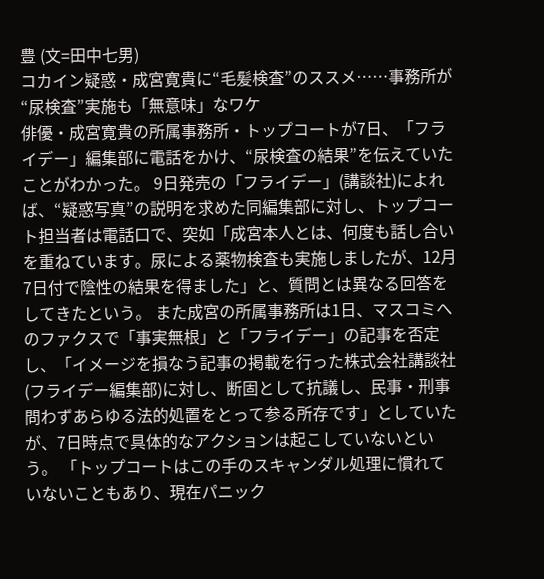豊 (文=田中七男)
コカイン疑惑・成宮寛貴に“毛髪検査”のススメ……事務所が“尿検査”実施も「無意味」なワケ
俳優・成宮寛貴の所属事務所・トップコートが7日、「フライデー」編集部に電話をかけ、“尿検査の結果”を伝えていたことがわかった。 9日発売の「フライデー」(講談社)によれば、“疑惑写真”の説明を求めた同編集部に対し、トップコート担当者は電話口で、突如「成宮本人とは、何度も話し合いを重ねています。尿による薬物検査も実施しましたが、12月7日付で陰性の結果を得ました」と、質問とは異なる回答をしてきたという。 また成宮の所属事務所は1日、マスコミへのファクスで「事実無根」と「フライデー」の記事を否定し、「イメージを損なう記事の掲載を行った株式会社講談社(フライデー編集部)に対し、断固として抗議し、民事・刑事問わずあらゆる法的処置をとって参る所存です」としていたが、7日時点で具体的なアクションは起こしていないという。 「トップコートはこの手のスキャンダル処理に慣れていないこともあり、現在パニック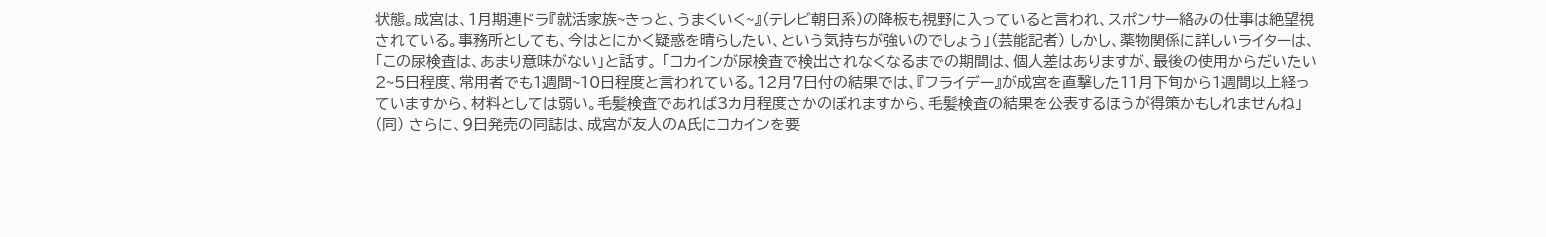状態。成宮は、1月期連ドラ『就活家族~きっと、うまくいく~』(テレビ朝日系)の降板も視野に入っていると言われ、スポンサー絡みの仕事は絶望視されている。事務所としても、今はとにかく疑惑を晴らしたい、という気持ちが強いのでしょう」(芸能記者) しかし、薬物関係に詳しいライターは、「この尿検査は、あまり意味がない」と話す。 「コカインが尿検査で検出されなくなるまでの期間は、個人差はありますが、最後の使用からだいたい2~5日程度、常用者でも1週間~10日程度と言われている。12月7日付の結果では、『フライデー』が成宮を直撃した11月下旬から1週間以上経っていますから、材料としては弱い。毛髪検査であれば3カ月程度さかのぼれますから、毛髪検査の結果を公表するほうが得策かもしれませんね」(同) さらに、9日発売の同誌は、成宮が友人のA氏にコカインを要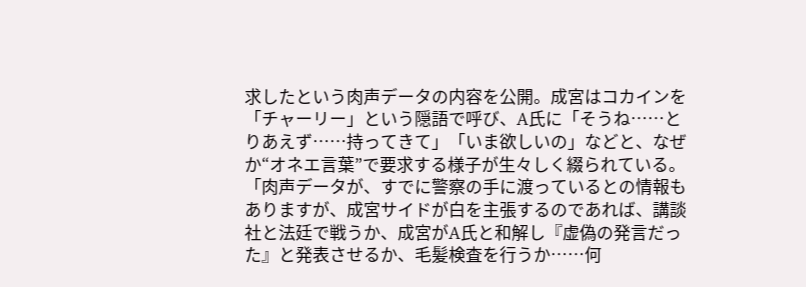求したという肉声データの内容を公開。成宮はコカインを「チャーリー」という隠語で呼び、A氏に「そうね……とりあえず……持ってきて」「いま欲しいの」などと、なぜか“オネエ言葉”で要求する様子が生々しく綴られている。 「肉声データが、すでに警察の手に渡っているとの情報もありますが、成宮サイドが白を主張するのであれば、講談社と法廷で戦うか、成宮がA氏と和解し『虚偽の発言だった』と発表させるか、毛髪検査を行うか……何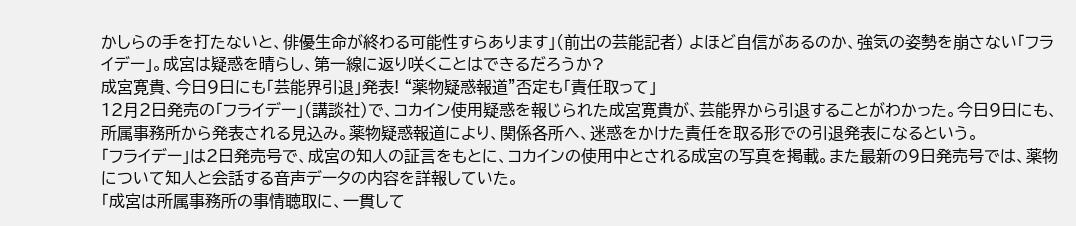かしらの手を打たないと、俳優生命が終わる可能性すらあります」(前出の芸能記者) よほど自信があるのか、強気の姿勢を崩さない「フライデー」。成宮は疑惑を晴らし、第一線に返り咲くことはできるだろうか?
成宮寛貴、今日9日にも「芸能界引退」発表! “薬物疑惑報道”否定も「責任取って」
12月2日発売の「フライデー」(講談社)で、コカイン使用疑惑を報じられた成宮寛貴が、芸能界から引退することがわかった。今日9日にも、所属事務所から発表される見込み。薬物疑惑報道により、関係各所へ、迷惑をかけた責任を取る形での引退発表になるという。
「フライデー」は2日発売号で、成宮の知人の証言をもとに、コカインの使用中とされる成宮の写真を掲載。また最新の9日発売号では、薬物について知人と会話する音声データの内容を詳報していた。
「成宮は所属事務所の事情聴取に、一貫して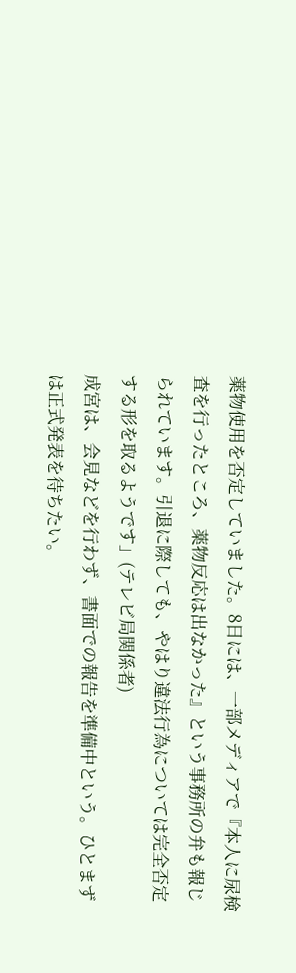薬物使用を否定していました。8日には、一部メディアで『本人に尿検査を行ったところ、薬物反応は出なかった』という事務所の弁も報じられています。引退に際しても、やはり違法行為については完全否定する形を取るようです」(テレビ局関係者)
成宮は、会見などを行わず、書面での報告を準備中という。ひとまずは正式発表を待ちたい。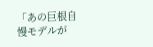「あの巨根自慢モデルが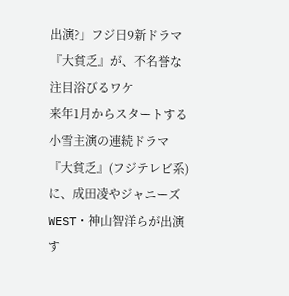出演?」フジ日9新ドラマ『大貧乏』が、不名誉な注目浴びるワケ
来年1月からスタートする小雪主演の連続ドラマ『大貧乏』(フジテレビ系)に、成田凌やジャニーズWEST・神山智洋らが出演す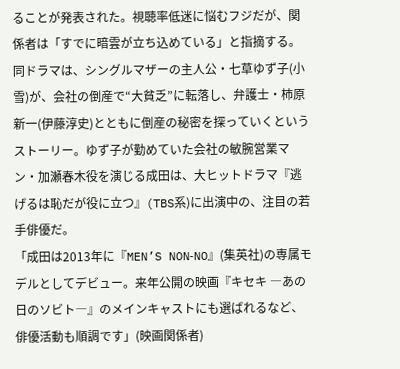ることが発表された。視聴率低迷に悩むフジだが、関係者は「すでに暗雲が立ち込めている」と指摘する。
同ドラマは、シングルマザーの主人公・七草ゆず子(小雪)が、会社の倒産で“大貧乏”に転落し、弁護士・柿原新一(伊藤淳史)とともに倒産の秘密を探っていくというストーリー。ゆず子が勤めていた会社の敏腕営業マン・加瀬春木役を演じる成田は、大ヒットドラマ『逃げるは恥だが役に立つ』(TBS系)に出演中の、注目の若手俳優だ。
「成田は2013年に『MEN’S NON‐NO』(集英社)の専属モデルとしてデビュー。来年公開の映画『キセキ ―あの日のソビト―』のメインキャストにも選ばれるなど、俳優活動も順調です」(映画関係者)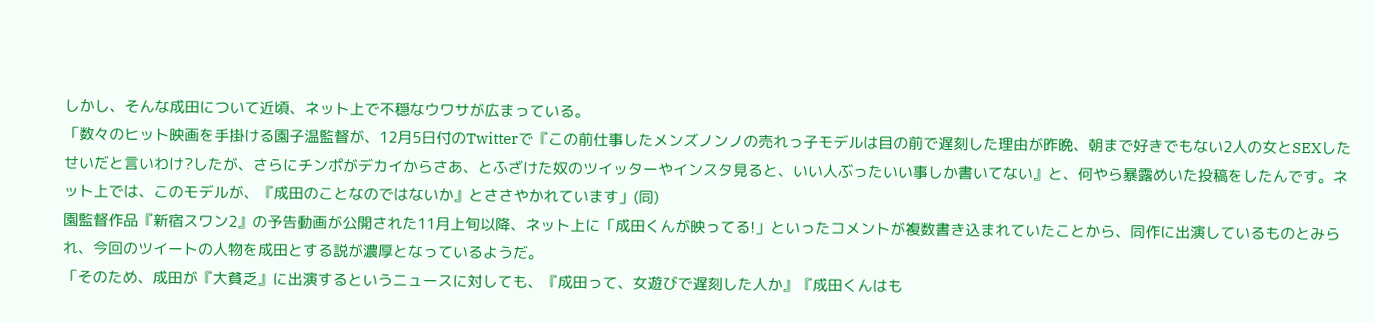しかし、そんな成田について近頃、ネット上で不穏なウワサが広まっている。
「数々のヒット映画を手掛ける園子温監督が、12月5日付のTwitterで『この前仕事したメンズノンノの売れっ子モデルは目の前で遅刻した理由が昨晩、朝まで好きでもない2人の女とSEXしたせいだと言いわけ?したが、さらにチンポがデカイからさあ、とふざけた奴のツイッターやインスタ見ると、いい人ぶったいい事しか書いてない』と、何やら暴露めいた投稿をしたんです。ネット上では、このモデルが、『成田のことなのではないか』とささやかれています」(同)
園監督作品『新宿スワン2』の予告動画が公開された11月上旬以降、ネット上に「成田くんが映ってる!」といったコメントが複数書き込まれていたことから、同作に出演しているものとみられ、今回のツイートの人物を成田とする説が濃厚となっているようだ。
「そのため、成田が『大貧乏』に出演するというニュースに対しても、『成田って、女遊びで遅刻した人か』『成田くんはも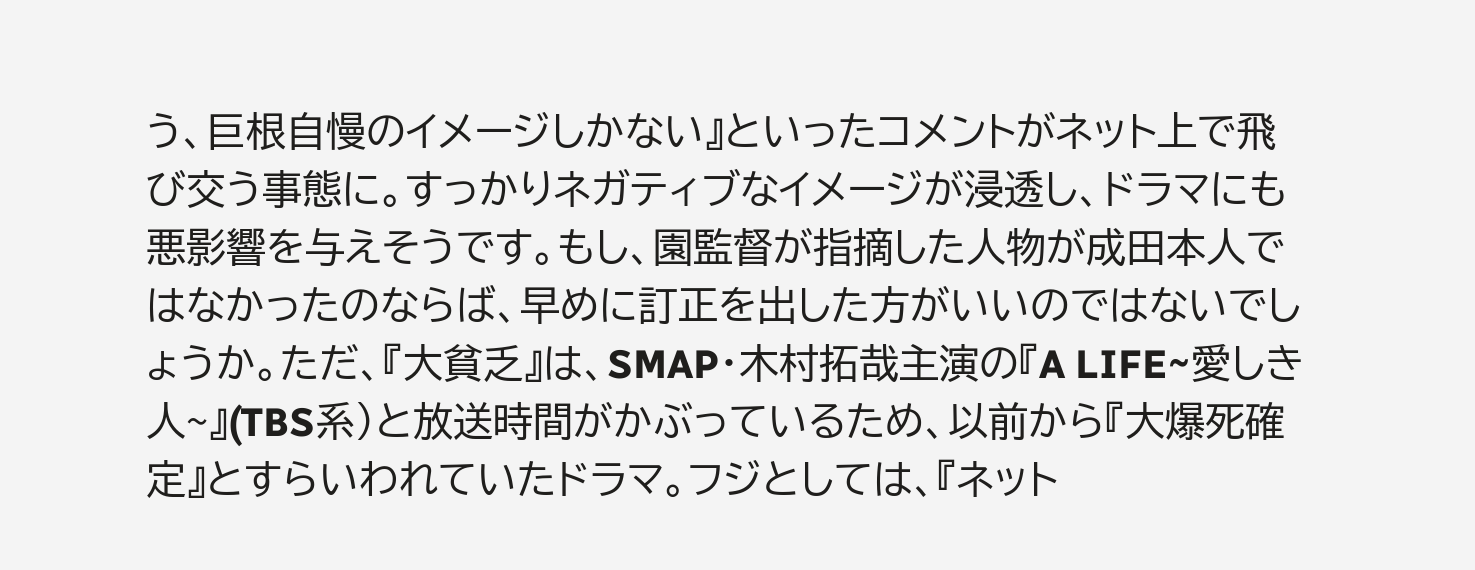う、巨根自慢のイメージしかない』といったコメントがネット上で飛び交う事態に。すっかりネガティブなイメージが浸透し、ドラマにも悪影響を与えそうです。もし、園監督が指摘した人物が成田本人ではなかったのならば、早めに訂正を出した方がいいのではないでしょうか。ただ、『大貧乏』は、SMAP・木村拓哉主演の『A LIFE~愛しき人~』(TBS系)と放送時間がかぶっているため、以前から『大爆死確定』とすらいわれていたドラマ。フジとしては、『ネット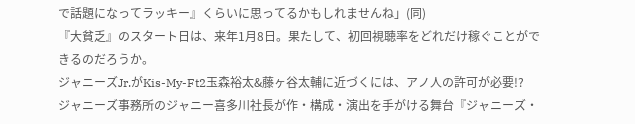で話題になってラッキー』くらいに思ってるかもしれませんね」(同)
『大貧乏』のスタート日は、来年1月8日。果たして、初回視聴率をどれだけ稼ぐことができるのだろうか。
ジャニーズJr.がKis-My-Ft2玉森裕太&藤ヶ谷太輔に近づくには、アノ人の許可が必要!?
ジャニーズ事務所のジャニー喜多川社長が作・構成・演出を手がける舞台『ジャニーズ・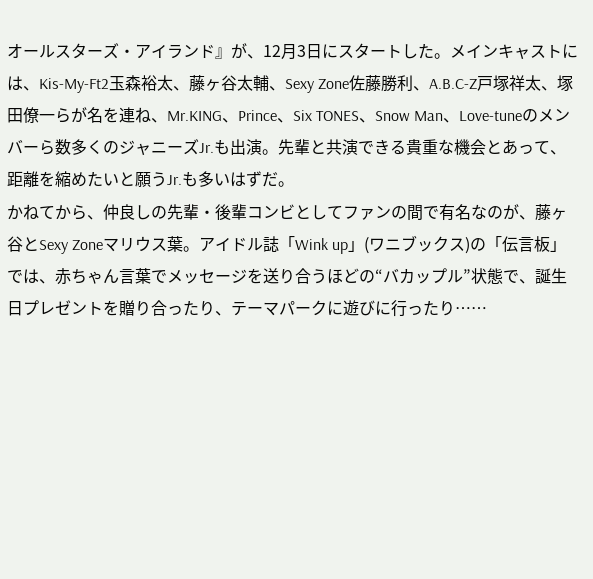オールスターズ・アイランド』が、12月3日にスタートした。メインキャストには、Kis-My-Ft2玉森裕太、藤ヶ谷太輔、Sexy Zone佐藤勝利、A.B.C-Z戸塚祥太、塚田僚一らが名を連ね、Mr.KING、Prince、Six TONES、Snow Man、Love-tuneのメンバーら数多くのジャニーズJr.も出演。先輩と共演できる貴重な機会とあって、距離を縮めたいと願うJr.も多いはずだ。
かねてから、仲良しの先輩・後輩コンビとしてファンの間で有名なのが、藤ヶ谷とSexy Zoneマリウス葉。アイドル誌「Wink up」(ワニブックス)の「伝言板」では、赤ちゃん言葉でメッセージを送り合うほどの“バカップル”状態で、誕生日プレゼントを贈り合ったり、テーマパークに遊びに行ったり……